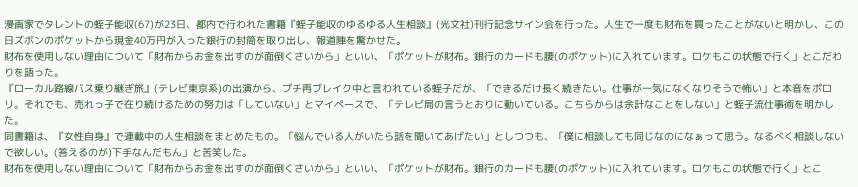漫画家でタレントの蛭子能収(67)が23日、都内で行われた書籍『蛭子能収のゆるゆる人生相談』(光文社)刊行記念サイン会を行った。人生で一度も財布を買ったことがないと明かし、この日ズボンのポケットから現金40万円が入った銀行の封筒を取り出し、報道陣を驚かせた。
財布を使用しない理由について「財布からお金を出すのが面倒くさいから」といい、「ポケットが財布。銀行のカードも腰(のポケット)に入れています。ロケもこの状態で行く」とこだわりを語った。
『ローカル路線バス乗り継ぎ旅』(テレビ東京系)の出演から、プチ再ブレイク中と言われている蛭子だが、「できるだけ長く続きたい。仕事が一気になくなりそうで怖い」と本音をポロリ。それでも、売れっ子で在り続けるための努力は「していない」とマイペースで、「テレビ局の言うとおりに動いている。こちらからは余計なことをしない」と蛭子流仕事術を明かした。
同書籍は、『女性自身』で連載中の人生相談をまとめたもの。「悩んでいる人がいたら話を聞いてあげたい」としつつも、「僕に相談しても同じなのになぁって思う。なるべく相談しないで欲しい。(答えるのが)下手なんだもん」と苦笑した。
財布を使用しない理由について「財布からお金を出すのが面倒くさいから」といい、「ポケットが財布。銀行のカードも腰(のポケット)に入れています。ロケもこの状態で行く」とこ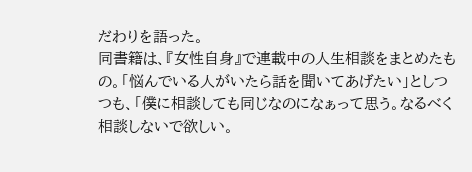だわりを語った。
同書籍は、『女性自身』で連載中の人生相談をまとめたもの。「悩んでいる人がいたら話を聞いてあげたい」としつつも、「僕に相談しても同じなのになぁって思う。なるべく相談しないで欲しい。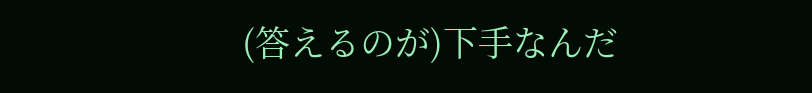(答えるのが)下手なんだ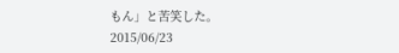もん」と苦笑した。
2015/06/23